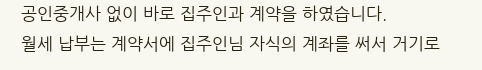공인중개사 없이 바로 집주인과 계약을 하였습니다.
월세 납부는 계약서에 집주인님 자식의 계좌를 써서 거기로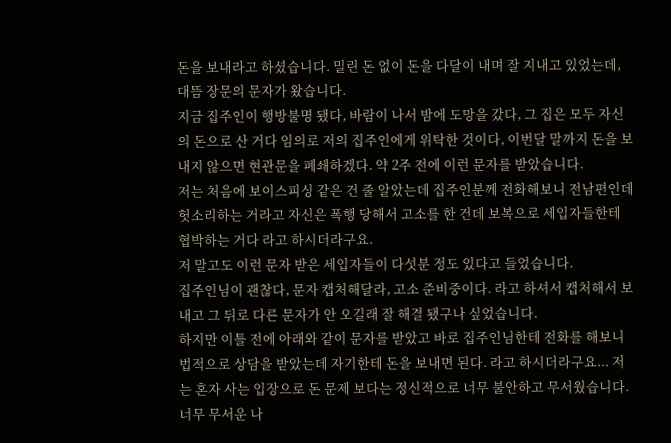돈을 보내라고 하셨습니다. 밀린 돈 없이 돈을 다달이 내며 잘 지내고 있었는데, 대뜸 장문의 문자가 왔습니다.
지금 집주인이 행방불명 됐다, 바람이 나서 밤에 도망을 갔다, 그 집은 모두 자신의 돈으로 산 거다 임의로 저의 집주인에게 위탁한 것이다, 이번달 말까지 돈을 보내지 않으면 현관문을 폐쇄하겠다. 약 2주 전에 이런 문자를 받았습니다.
저는 처음에 보이스피싱 같은 건 줄 알았는데 집주인분께 전화해보니 전남편인데 헛소리하는 거라고 자신은 폭행 당해서 고소를 한 건데 보복으로 세입자들한테 협박하는 거다 라고 하시더라구요.
저 말고도 이런 문자 받은 세입자들이 다섯분 정도 있다고 들었습니다.
집주인님이 괜찮다, 문자 캡처해달라, 고소 준비중이다. 라고 하셔서 캡처해서 보내고 그 뒤로 다른 문자가 안 오길래 잘 해결 됐구나 싶었습니다.
하지만 이틀 전에 아래와 같이 문자를 받았고 바로 집주인님한테 전화를 해보니 법적으로 상담을 받았는데 자기한테 돈을 보내면 된다. 라고 하시더라구요... 저는 혼자 사는 입장으로 돈 문제 보다는 정신적으로 너무 불안하고 무서웠습니다.
너무 무서운 나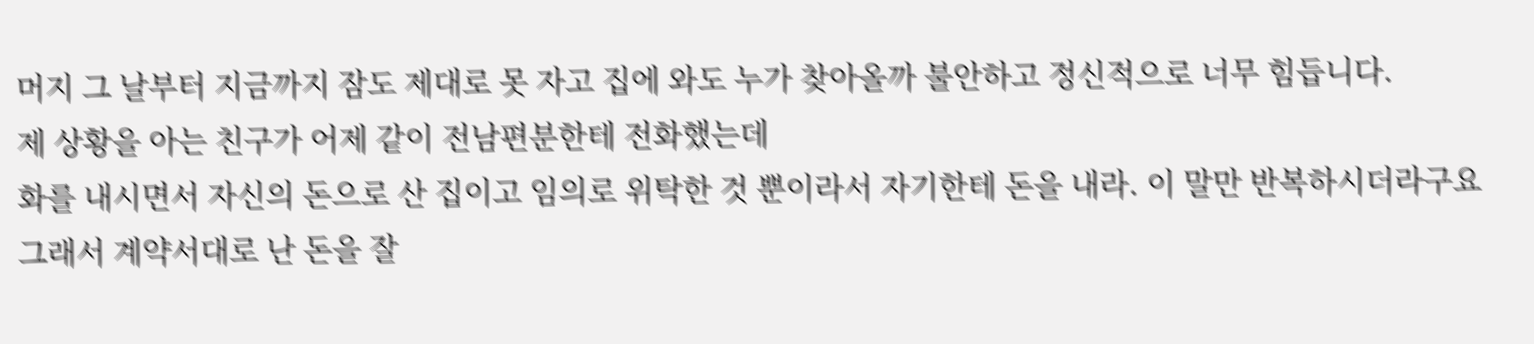머지 그 날부터 지금까지 잠도 제대로 못 자고 집에 와도 누가 찾아올까 불안하고 정신적으로 너무 힘듭니다.
제 상황을 아는 친구가 어제 같이 전남편분한테 전화했는데
화를 내시면서 자신의 돈으로 산 집이고 임의로 위탁한 것 뿐이라서 자기한테 돈을 내라. 이 말만 반복하시더라구요
그래서 계약서대로 난 돈을 잘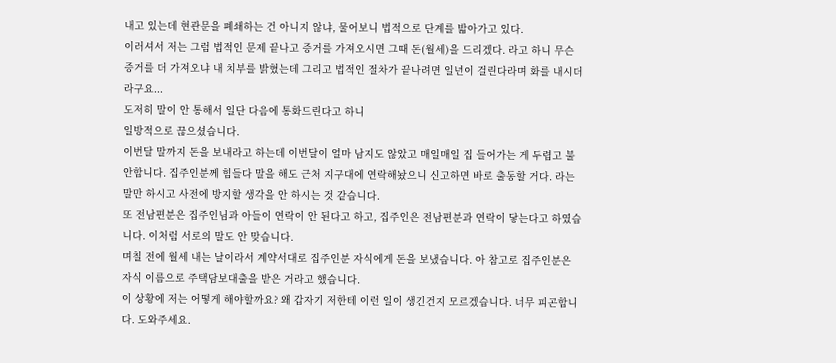내고 있는데 현관문을 폐쇄하는 건 아니지 않냐, 물어보니 법적으로 단계를 밟아가고 있다.
이러셔서 저는 그럼 법적인 문제 끝나고 증거를 가져오시면 그때 돈(월세)을 드리겠다. 라고 하니 무슨 증거를 더 가져오냐 내 치부를 밝혔는데 그리고 법적인 절차가 끝나려면 일년이 걸린다라며 화를 내시더라구요...
도저히 말이 안 통해서 일단 다음에 통화드린다고 하니
일방적으로 끊으셨습니다.
이번달 말까지 돈을 보내라고 하는데 이번달이 얼마 남지도 않았고 매일매일 집 들어가는 게 두렵고 불안합니다. 집주인분께 힘들다 말을 해도 근처 지구대에 연락해놨으니 신고하면 바로 출동할 거다. 라는 말만 하시고 사전에 방지할 생각을 안 하시는 것 같습니다.
또 전남편분은 집주인님과 아들이 연락이 안 된다고 하고, 집주인은 전남편분과 연락이 닿는다고 하였습니다. 이처럼 서로의 말도 안 맞습니다.
며칠 전에 월세 내는 날이라서 계약서대로 집주인분 자식에게 돈을 보냈습니다. 아 참고로 집주인분은 자식 이름으로 주택담보대출을 받은 거라고 했습니다.
이 상황에 저는 어떻게 해야할까요? 왜 갑자기 저한테 이런 일이 생긴건지 모르겠습니다. 너무 피곤합니다. 도와주세요.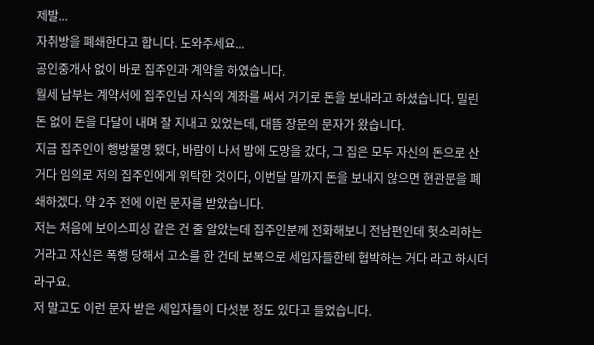제발...
자취방을 폐쇄한다고 합니다. 도와주세요...
공인중개사 없이 바로 집주인과 계약을 하였습니다.
월세 납부는 계약서에 집주인님 자식의 계좌를 써서 거기로 돈을 보내라고 하셨습니다. 밀린 돈 없이 돈을 다달이 내며 잘 지내고 있었는데, 대뜸 장문의 문자가 왔습니다.
지금 집주인이 행방불명 됐다, 바람이 나서 밤에 도망을 갔다, 그 집은 모두 자신의 돈으로 산 거다 임의로 저의 집주인에게 위탁한 것이다, 이번달 말까지 돈을 보내지 않으면 현관문을 폐쇄하겠다. 약 2주 전에 이런 문자를 받았습니다.
저는 처음에 보이스피싱 같은 건 줄 알았는데 집주인분께 전화해보니 전남편인데 헛소리하는 거라고 자신은 폭행 당해서 고소를 한 건데 보복으로 세입자들한테 협박하는 거다 라고 하시더라구요.
저 말고도 이런 문자 받은 세입자들이 다섯분 정도 있다고 들었습니다.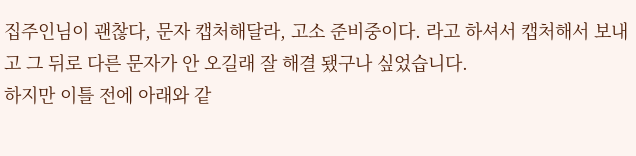집주인님이 괜찮다, 문자 캡처해달라, 고소 준비중이다. 라고 하셔서 캡처해서 보내고 그 뒤로 다른 문자가 안 오길래 잘 해결 됐구나 싶었습니다.
하지만 이틀 전에 아래와 같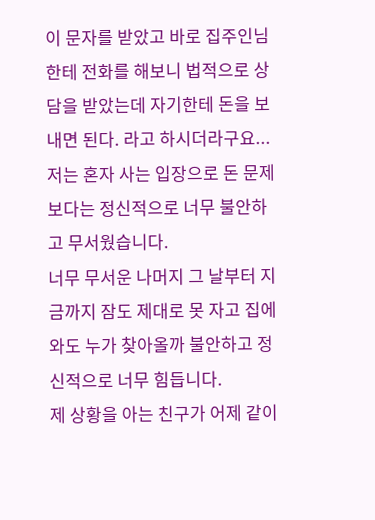이 문자를 받았고 바로 집주인님한테 전화를 해보니 법적으로 상담을 받았는데 자기한테 돈을 보내면 된다. 라고 하시더라구요... 저는 혼자 사는 입장으로 돈 문제 보다는 정신적으로 너무 불안하고 무서웠습니다.
너무 무서운 나머지 그 날부터 지금까지 잠도 제대로 못 자고 집에 와도 누가 찾아올까 불안하고 정신적으로 너무 힘듭니다.
제 상황을 아는 친구가 어제 같이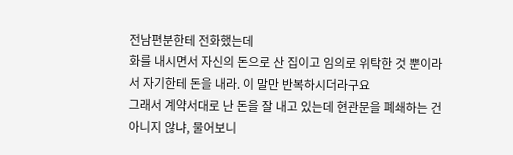전남편분한테 전화했는데
화를 내시면서 자신의 돈으로 산 집이고 임의로 위탁한 것 뿐이라서 자기한테 돈을 내라. 이 말만 반복하시더라구요
그래서 계약서대로 난 돈을 잘 내고 있는데 현관문을 폐쇄하는 건 아니지 않냐, 물어보니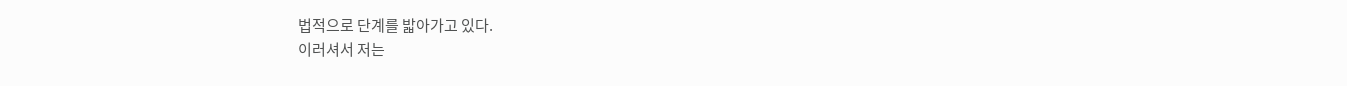법적으로 단계를 밟아가고 있다.
이러셔서 저는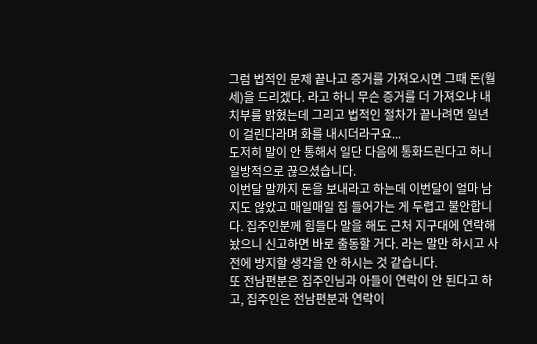그럼 법적인 문제 끝나고 증거를 가져오시면 그때 돈(월세)을 드리겠다. 라고 하니 무슨 증거를 더 가져오냐 내 치부를 밝혔는데 그리고 법적인 절차가 끝나려면 일년이 걸린다라며 화를 내시더라구요...
도저히 말이 안 통해서 일단 다음에 통화드린다고 하니
일방적으로 끊으셨습니다.
이번달 말까지 돈을 보내라고 하는데 이번달이 얼마 남지도 않았고 매일매일 집 들어가는 게 두렵고 불안합니다. 집주인분께 힘들다 말을 해도 근처 지구대에 연락해놨으니 신고하면 바로 출동할 거다. 라는 말만 하시고 사전에 방지할 생각을 안 하시는 것 같습니다.
또 전남편분은 집주인님과 아들이 연락이 안 된다고 하고, 집주인은 전남편분과 연락이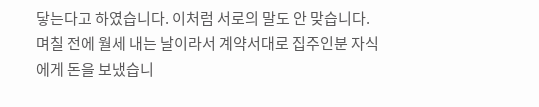닿는다고 하였습니다. 이처럼 서로의 말도 안 맞습니다.
며칠 전에 월세 내는 날이라서 계약서대로 집주인분 자식에게 돈을 보냈습니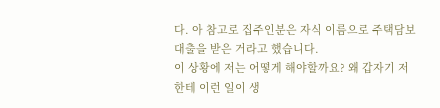다. 아 참고로 집주인분은 자식 이름으로 주택담보대출을 받은 거라고 했습니다.
이 상황에 저는 어떻게 해야할까요? 왜 갑자기 저한테 이런 일이 생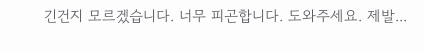긴건지 모르겠습니다. 너무 피곤합니다. 도와주세요. 제발...